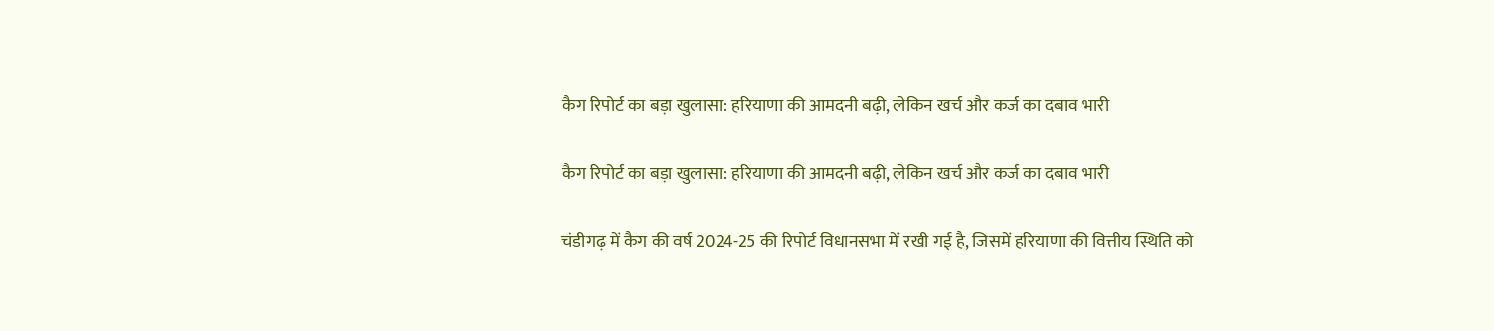कैग रिपोर्ट का बड़ा खुलासा: हरियाणा की आमदनी बढ़ी, लेकिन खर्च और कर्ज का दबाव भारी

कैग रिपोर्ट का बड़ा खुलासा: हरियाणा की आमदनी बढ़ी, लेकिन खर्च और कर्ज का दबाव भारी

चंडीगढ़ में कैग की वर्ष 2024-25 की रिपोर्ट विधानसभा में रखी गई है, जिसमें हरियाणा की वित्तीय स्थिति को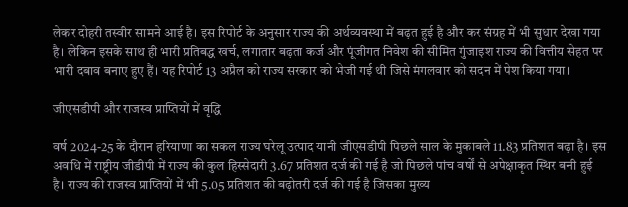लेकर दोहरी तस्वीर सामने आई है। इस रिपोर्ट के अनुसार राज्य की अर्थव्यवस्था में बढ़त हुई है और कर संग्रह में भी सुधार देखा गया है। लेकिन इसके साथ ही भारी प्रतिबद्ध खर्च, लगातार बढ़ता कर्ज और पूंजीगत निवेश की सीमित गुंजाइश राज्य की वित्तीय सेहत पर भारी दबाव बनाए हुए हैं। यह रिपोर्ट 13 अप्रैल को राज्य सरकार को भेजी गई थी जिसे मंगलवार को सदन में पेश किया गया।

जीएसडीपी और राजस्व प्राप्तियों में वृद्धि

वर्ष 2024-25 के दौरान हरियाणा का सकल राज्य घरेलू उत्पाद यानी जीएसडीपी पिछले साल के मुकाबले 11.83 प्रतिशत बढ़ा है। इस अवधि में राष्ट्रीय जीडीपी में राज्य की कुल हिस्सेदारी 3.67 प्रतिशत दर्ज की गई है जो पिछले पांच वर्षों से अपेक्षाकृत स्थिर बनी हुई है। राज्य की राजस्व प्राप्तियों में भी 5.05 प्रतिशत की बढ़ोतरी दर्ज की गई है जिसका मुख्य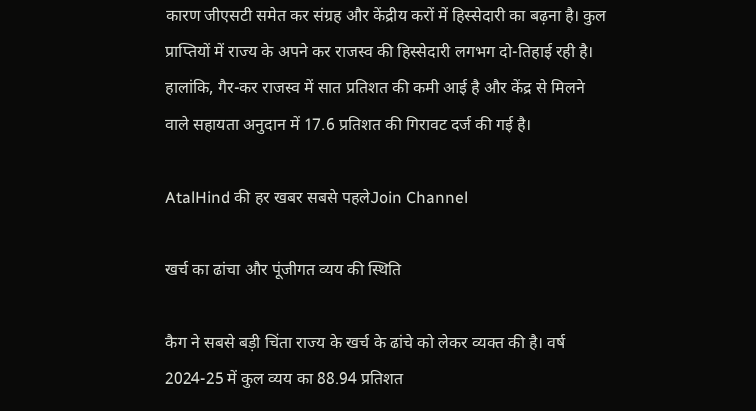कारण जीएसटी समेत कर संग्रह और केंद्रीय करों में हिस्सेदारी का बढ़ना है। कुल प्राप्तियों में राज्य के अपने कर राजस्व की हिस्सेदारी लगभग दो-तिहाई रही है। हालांकि, गैर-कर राजस्व में सात प्रतिशत की कमी आई है और केंद्र से मिलने वाले सहायता अनुदान में 17.6 प्रतिशत की गिरावट दर्ज की गई है।

AtalHind की हर खबर सबसे पहलेJoin Channel

खर्च का ढांचा और पूंजीगत व्यय की स्थिति

कैग ने सबसे बड़ी चिंता राज्य के खर्च के ढांचे को लेकर व्यक्त की है। वर्ष 2024-25 में कुल व्यय का 88.94 प्रतिशत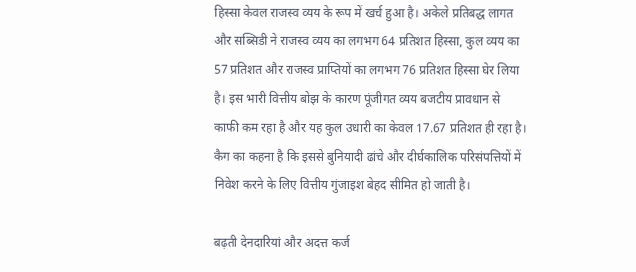हिस्सा केवल राजस्व व्यय के रूप में खर्च हुआ है। अकेले प्रतिबद्ध लागत और सब्सिडी ने राजस्व व्यय का लगभग 64 प्रतिशत हिस्सा, कुल व्यय का 57 प्रतिशत और राजस्व प्राप्तियों का लगभग 76 प्रतिशत हिस्सा घेर लिया है। इस भारी वित्तीय बोझ के कारण पूंजीगत व्यय बजटीय प्रावधान से काफी कम रहा है और यह कुल उधारी का केवल 17.67 प्रतिशत ही रहा है। कैग का कहना है कि इससे बुनियादी ढांचे और दीर्घकालिक परिसंपत्तियों में निवेश करने के लिए वित्तीय गुंजाइश बेहद सीमित हो जाती है।

बढ़ती देनदारियां और अदत्त कर्ज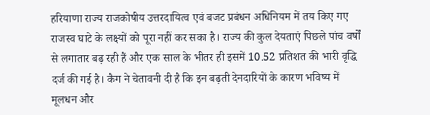हरियाणा राज्य राजकोषीय उत्तरदायित्व एवं बजट प्रबंधन अधिनियम में तय किए गए राजस्व घाटे के लक्ष्यों को पूरा नहीं कर सका है। राज्य की कुल देयताएं पिछले पांच वर्षों से लगातार बढ़ रही हैं और एक साल के भीतर ही इसमें 10.52 प्रतिशत की भारी वृद्धि दर्ज की गई है। कैग ने चेतावनी दी है कि इन बढ़ती देनदारियों के कारण भविष्य में मूलधन और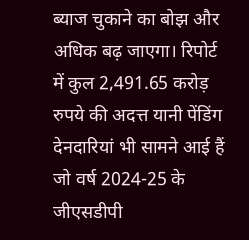ब्याज चुकाने का बोझ और अधिक बढ़ जाएगा। रिपोर्ट में कुल 2,491.65 करोड़ रुपये की अदत्त यानी पेंडिंग देनदारियां भी सामने आई हैं जो वर्ष 2024-25 के जीएसडीपी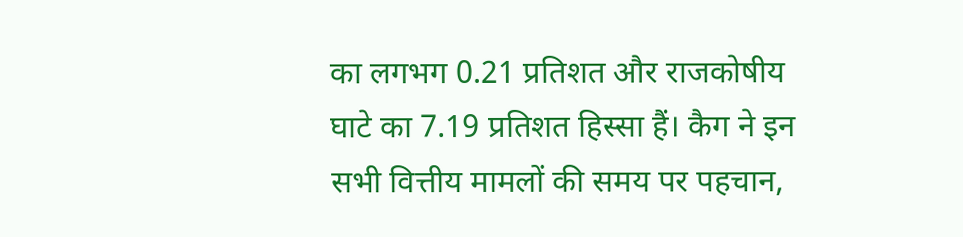का लगभग 0.21 प्रतिशत और राजकोषीय घाटे का 7.19 प्रतिशत हिस्सा हैं। कैग ने इन सभी वित्तीय मामलों की समय पर पहचान,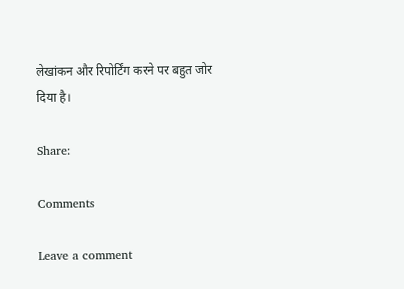लेखांकन और रिपोर्टिंग करने पर बहुत जोर दिया है।

Share:

Comments

Leave a comment